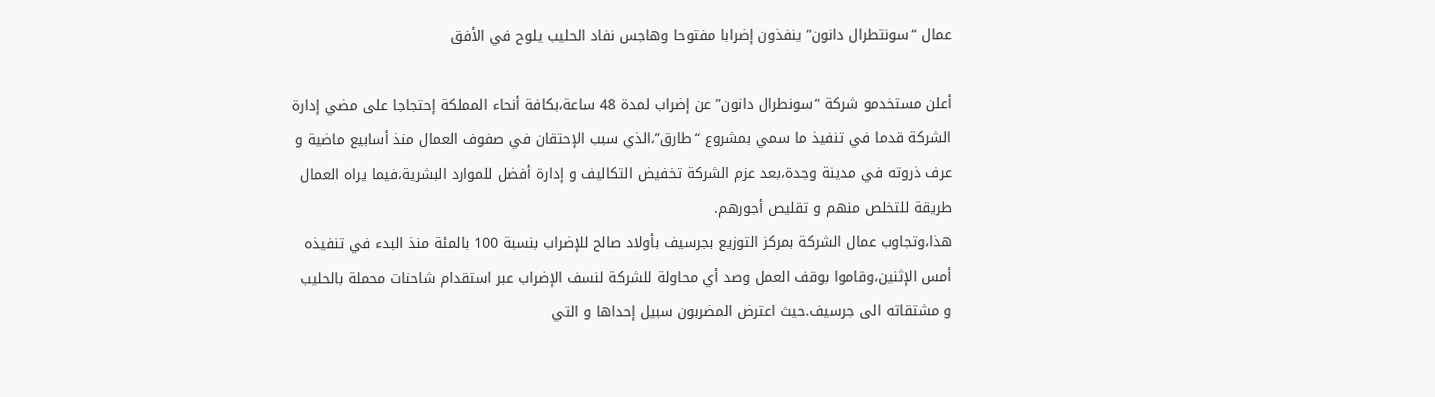عمال “سونتطرال دانون” ينفذون إضرابا مفتوحا وهاجس نفاد الحليب يلوح في الأفق

أعلن مستخدمو شركة “سونطرال دانون” عن إضراب لمدة 48 ساعة،بكافة أنحاء المملكة إحتجاجا على مضي إدارة الشركة قدما في تنفيذ ما سمي بمشروع “طارق”،الذي سبب الإحتقان في صفوف العمال منذ أسابيع ماضية و عرف ذروته في مدينة وجدة،بعد عزم الشركة تخفيض التكاليف و إدارة أفضل للموارد البشرية،فيما يراه العمال طريقة للتخلص منهم و تقليص أجورهم.
هذا،وتجاوب عمال الشركة بمركز التوزيع بجرسيف بأولاد صالح للإضراب بنسبة 100 بالمئة منذ البدء في تنفيذه أمس الإثنين،وقاموا بوقف العمل وصد أي محاولة للشركة لنسف الإضراب عبر استقدام شاحنات محملة بالحليب و مشتقاته الى جرسيف.حيث اعترض المضربون سبيل إحداها و التي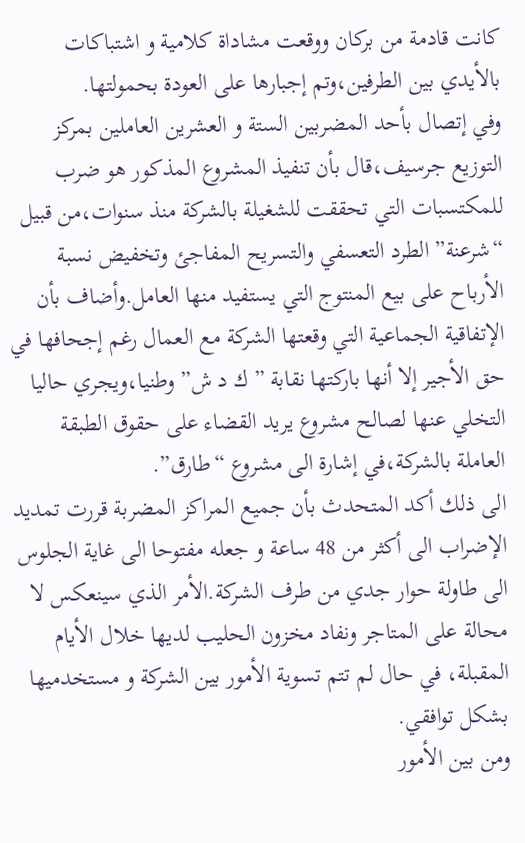كانت قادمة من بركان ووقعت مشاداة كلامية و اشتباكات بالأيدي بين الطرفين،وتم إجبارها على العودة بحمولتها.
وفي إتصال بأحد المضربين الستة و العشرين العاملين بمركز التوزيع جرسيف،قال بأن تنفيذ المشروع المذكور هو ضرب للمكتسبات التي تحققت للشغيلة بالشركة منذ سنوات،من قبيل “شرعنة” الطرد التعسفي والتسريح المفاجئ وتخفيض نسبة الأرباح على بيع المنتوج التي يستفيد منها العامل.وأضاف بأن الإتفاقية الجماعية التي وقعتها الشركة مع العمال رغم إجحافها في حق الأجير إلا أنها باركتها نقابة ” ك د ش” وطنيا،ويجري حاليا التخلي عنها لصالح مشروع يريد القضاء على حقوق الطبقة العاملة بالشركة،في إشارة الى مشروع “طارق”.
الى ذلك أكد المتحدث بأن جميع المراكز المضربة قررت تمديد الإضراب الى أكثر من 48 ساعة و جعله مفتوحا الى غاية الجلوس الى طاولة حوار جدي من طرف الشركة.الأمر الذي سينعكس لا محالة على المتاجر ونفاد مخزون الحليب لديها خلال الأيام المقبلة، في حال لم تتم تسوية الأمور بين الشركة و مستخدميها بشكل توافقي.
ومن بين الأمور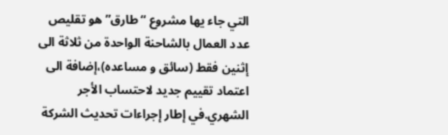التي جاء يها مشروع “طارق” هو تقليص عدد العمال بالشاحنة الواحدة من ثلاثة الى إثنين فقط (سائق و مساعده)،إضافة الى اعتماد تقييم جديد لاحتساب الأجر الشهري.في إطار إجراءات تحديث الشركة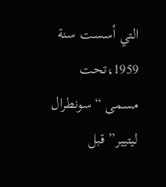التي أسست سنة 1959،تحت مسمى “سونطرال ليتيير” قبل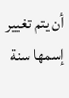أن يتم تغيير إسمها سنة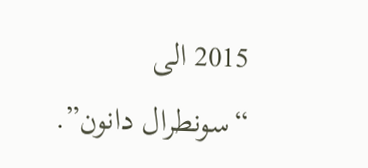2015 الى “سونطرال دانون”.